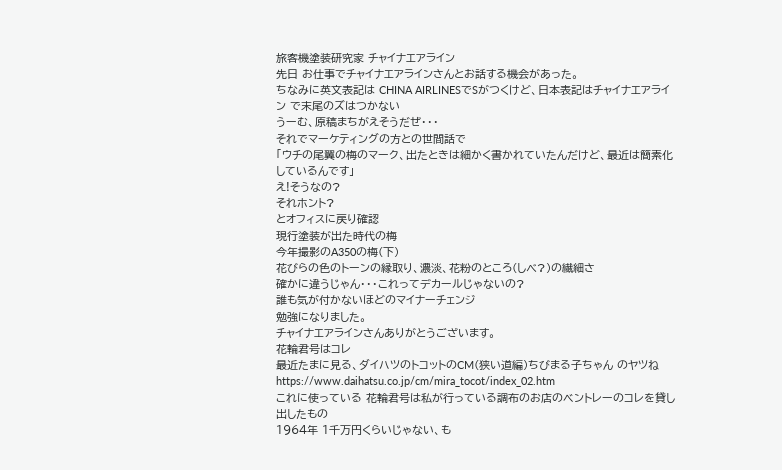旅客機塗装研究家 チャイナエアライン
先日 お仕事でチャイナエアラインさんとお話する機会があった。
ちなみに英文表記は CHINA AIRLINESでSがつくけど、日本表記はチャイナエアライン で末尾のズはつかない
うーむ、原稿まちがえそうだぜ・・・
それでマーケティングの方との世間話で
「ウチの尾翼の梅のマーク、出たときは細かく書かれていたんだけど、最近は簡素化しているんです」
え!そうなの?
それホント?
とオフィスに戻り確認
現行塗装が出た時代の梅
今年撮影のA350の梅(下)
花びらの色のトーンの縁取り、濃淡、花粉のところ(しべ?)の繊細さ
確かに違うじゃん・・・これってデカールじゃないの?
誰も気が付かないほどのマイナーチェンジ
勉強になりました。
チャイナエアラインさんありがとうございます。
花輪君号はコレ
最近たまに見る、ダイハツのトコットのCM(狭い道編)ちびまる子ちゃん のヤツね
https://www.daihatsu.co.jp/cm/mira_tocot/index_02.htm
これに使っている 花輪君号は私が行っている調布のお店のベントレーのコレを貸し出したもの
1964年 1千万円くらいじゃない、も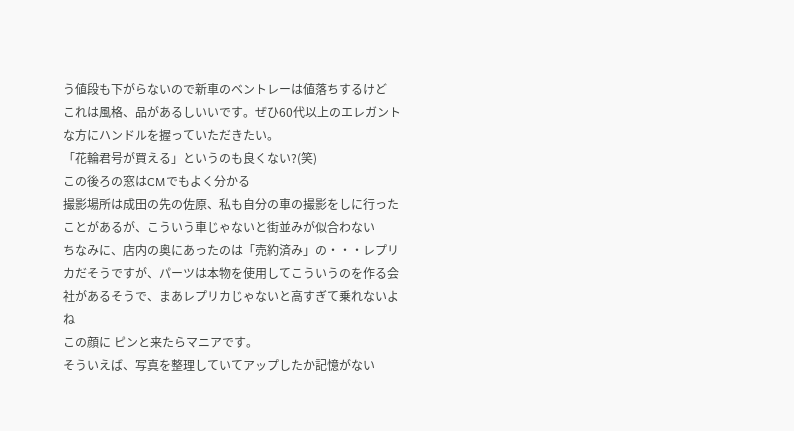う値段も下がらないので新車のベントレーは値落ちするけど
これは風格、品があるしいいです。ぜひ60代以上のエレガントな方にハンドルを握っていただきたい。
「花輪君号が買える」というのも良くない?(笑)
この後ろの窓はCMでもよく分かる
撮影場所は成田の先の佐原、私も自分の車の撮影をしに行ったことがあるが、こういう車じゃないと街並みが似合わない
ちなみに、店内の奥にあったのは「売約済み」の・・・レプリカだそうですが、パーツは本物を使用してこういうのを作る会社があるそうで、まあレプリカじゃないと高すぎて乗れないよね
この顔に ピンと来たらマニアです。
そういえば、写真を整理していてアップしたか記憶がない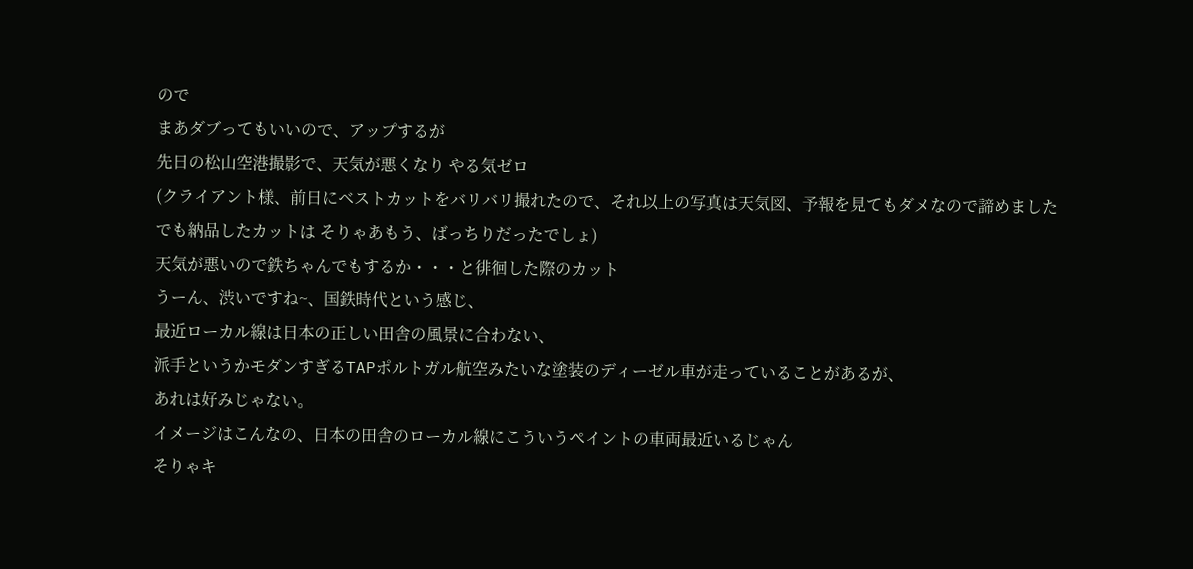ので
まあダブってもいいので、アップするが
先日の松山空港撮影で、天気が悪くなり やる気ゼロ
(クライアント様、前日にベストカットをバリバリ撮れたので、それ以上の写真は天気図、予報を見てもダメなので諦めました
でも納品したカットは そりゃあもう、ばっちりだったでしょ)
天気が悪いので鉄ちゃんでもするか・・・と徘徊した際のカット
うーん、渋いですね~、国鉄時代という感じ、
最近ローカル線は日本の正しい田舎の風景に合わない、
派手というかモダンすぎるTAPポルトガル航空みたいな塗装のディーゼル車が走っていることがあるが、
あれは好みじゃない。
イメージはこんなの、日本の田舎のローカル線にこういうペイントの車両最近いるじゃん
そりゃキ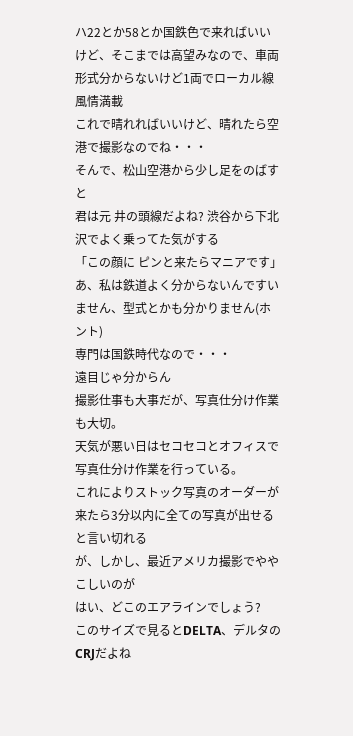ハ22とか58とか国鉄色で来ればいいけど、そこまでは高望みなので、車両形式分からないけど1両でローカル線風情満載
これで晴れればいいけど、晴れたら空港で撮影なのでね・・・
そんで、松山空港から少し足をのばすと
君は元 井の頭線だよね? 渋谷から下北沢でよく乗ってた気がする
「この顔に ピンと来たらマニアです」
あ、私は鉄道よく分からないんですいません、型式とかも分かりません(ホント)
専門は国鉄時代なので・・・
遠目じゃ分からん
撮影仕事も大事だが、写真仕分け作業も大切。
天気が悪い日はセコセコとオフィスで写真仕分け作業を行っている。
これによりストック写真のオーダーが来たら3分以内に全ての写真が出せる と言い切れる
が、しかし、最近アメリカ撮影でややこしいのが
はい、どこのエアラインでしょう?
このサイズで見るとDELTA、デルタのCRJだよね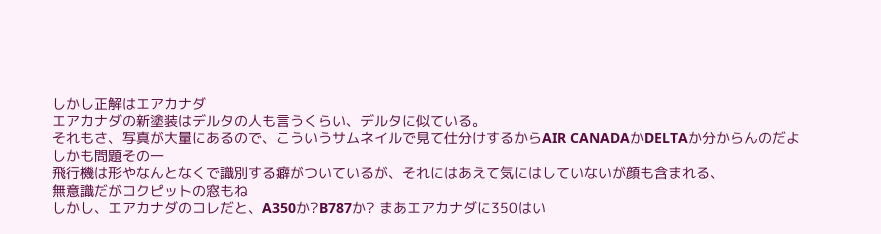しかし正解はエアカナダ
エアカナダの新塗装はデルタの人も言うくらい、デルタに似ている。
それもさ、写真が大量にあるので、こういうサムネイルで見て仕分けするからAIR CANADAかDELTAか分からんのだよ
しかも問題その一
飛行機は形やなんとなくで識別する癖がついているが、それにはあえて気にはしていないが顔も含まれる、
無意識だがコクピットの窓もね
しかし、エアカナダのコレだと、A350か?B787か? まあエアカナダに350はい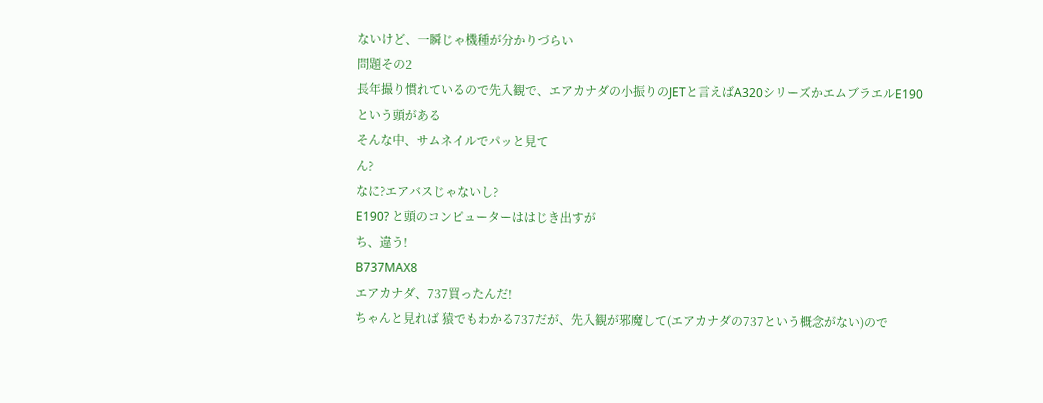ないけど、一瞬じゃ機種が分かりづらい
問題その2
長年撮り慣れているので先入観で、エアカナダの小振りのJETと言えばA320シリーズかエムブラエルE190
という頭がある
そんな中、サムネイルでパッと見て
ん?
なに?エアバスじゃないし?
E190? と頭のコンピューターははじき出すが
ち、違う!
B737MAX8
エアカナダ、737買ったんだ!
ちゃんと見れば 猿でもわかる737だが、先入観が邪魔して(エアカナダの737という概念がない)ので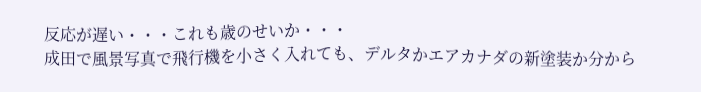反応が遅い・・・これも歳のせいか・・・
成田で風景写真で飛行機を小さく入れても、デルタかエアカナダの新塗装か分から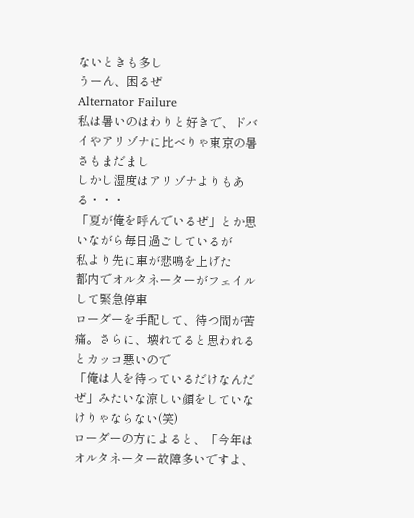ないときも多し
うーん、困るぜ
Alternator Failure
私は暑いのはわりと好きで、ドバイやアリゾナに比べりゃ東京の暑さもまだまし
しかし湿度はアリゾナよりもある・・・
「夏が俺を呼んでいるぜ」とか思いながら毎日過ごしているが
私より先に車が悲鳴を上げた
都内でオルタネーターがフェイルして緊急停車
ローダーを手配して、待つ間が苦痛。さらに、壊れてると思われるとカッコ悪いので
「俺は人を待っているだけなんだぜ」みたいな涼しい顔をしていなけりゃならない(笑)
ローダーの方によると、「今年はオルタネーター故障多いですよ、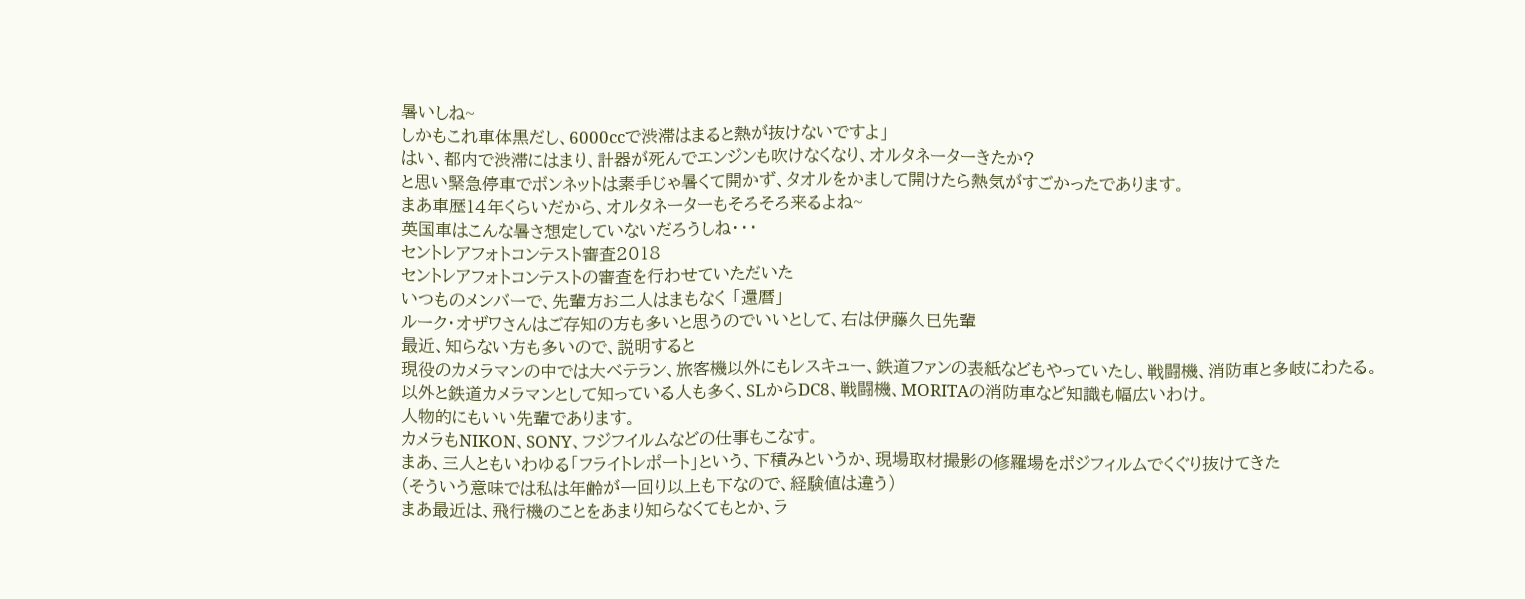暑いしね~
しかもこれ車体黒だし、6000ccで渋滞はまると熱が抜けないですよ」
はい、都内で渋滞にはまり、計器が死んでエンジンも吹けなくなり、オルタネーターきたか?
と思い緊急停車でボンネットは素手じゃ暑くて開かず、タオルをかまして開けたら熱気がすごかったであります。
まあ車歴14年くらいだから、オルタネーターもそろそろ来るよね~
英国車はこんな暑さ想定していないだろうしね・・・
セントレアフォトコンテスト審査2018
セントレアフォトコンテストの審査を行わせていただいた
いつものメンバーで、先輩方お二人はまもなく 「還暦」
ルーク・オザワさんはご存知の方も多いと思うのでいいとして、右は伊藤久巳先輩
最近、知らない方も多いので、説明すると
現役のカメラマンの中では大ベテラン、旅客機以外にもレスキュー、鉄道ファンの表紙などもやっていたし、戦闘機、消防車と多岐にわたる。
以外と鉄道カメラマンとして知っている人も多く、SLからDC8、戦闘機、MORITAの消防車など知識も幅広いわけ。
人物的にもいい先輩であります。
カメラもNIKON、SONY、フジフイルムなどの仕事もこなす。
まあ、三人ともいわゆる「フライトレポート」という、下積みというか、現場取材撮影の修羅場をポジフィルムでくぐり抜けてきた
(そういう意味では私は年齢が一回り以上も下なので、経験値は違う)
まあ最近は、飛行機のことをあまり知らなくてもとか、ラ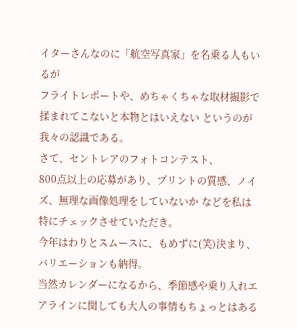イターさんなのに「航空写真家」を名乗る人もいるが
フライトレポートや、めちゃくちゃな取材撮影で揉まれてこないと本物とはいえない というのが我々の認識である。
さて、セントレアのフォトコンテスト、
800点以上の応募があり、プリントの質感、ノイズ、無理な画像処理をしていないか などを私は特にチェックさせていただき。
今年はわりとスムースに、もめずに(笑)決まり、バリエーションも納得。
当然カレンダーになるから、季節感や乗り入れエアラインに関しても大人の事情もちょっとはある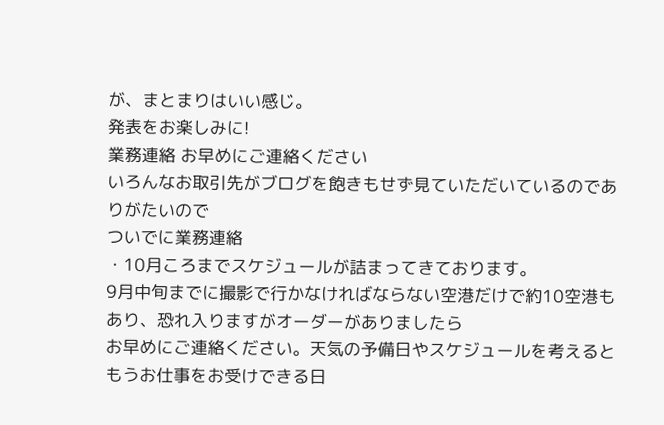が、まとまりはいい感じ。
発表をお楽しみに!
業務連絡 お早めにご連絡ください
いろんなお取引先がブログを飽きもせず見ていただいているのでありがたいので
ついでに業務連絡
・10月ころまでスケジュールが詰まってきております。
9月中旬までに撮影で行かなければならない空港だけで約10空港もあり、恐れ入りますがオーダーがありましたら
お早めにご連絡ください。天気の予備日やスケジュールを考えるともうお仕事をお受けできる日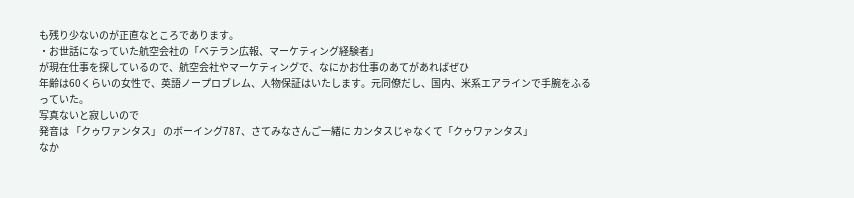も残り少ないのが正直なところであります。
・お世話になっていた航空会社の「ベテラン広報、マーケティング経験者」
が現在仕事を探しているので、航空会社やマーケティングで、なにかお仕事のあてがあればぜひ
年齢は60くらいの女性で、英語ノープロブレム、人物保証はいたします。元同僚だし、国内、米系エアラインで手腕をふるっていた。
写真ないと寂しいので
発音は 「クゥワァンタス」 のボーイング787、さてみなさんご一緒に カンタスじゃなくて「クゥワァンタス」
なか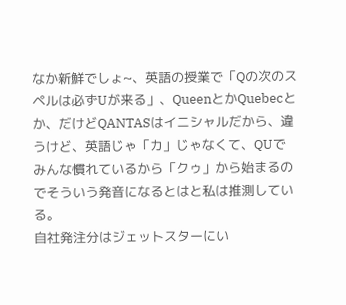なか新鮮でしょ~、英語の授業で「Qの次のスペルは必ずUが来る」、QueenとかQuebecとか、だけどQANTASはイニシャルだから、違うけど、英語じゃ「カ」じゃなくて、QUでみんな慣れているから「クゥ」から始まるのでそういう発音になるとはと私は推測している。
自社発注分はジェットスターにい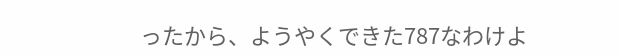ったから、ようやくできた787なわけよ